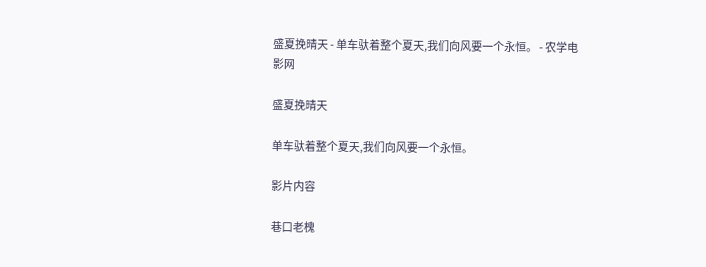盛夏挽晴天 - 单车驮着整个夏天,我们向风要一个永恒。 - 农学电影网

盛夏挽晴天

单车驮着整个夏天,我们向风要一个永恒。

影片内容

巷口老槐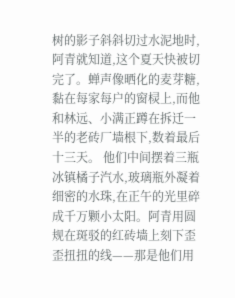树的影子斜斜切过水泥地时,阿青就知道,这个夏天快被切完了。蝉声像晒化的麦芽糖,黏在每家每户的窗棂上,而他和林远、小满正蹲在拆迁一半的老砖厂墙根下,数着最后十三天。 他们中间摆着三瓶冰镇橘子汽水,玻璃瓶外凝着细密的水珠,在正午的光里碎成千万颗小太阳。阿青用圆规在斑驳的红砖墙上刻下歪歪扭扭的线——那是他们用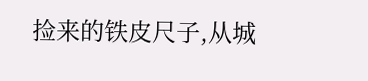捡来的铁皮尺子,从城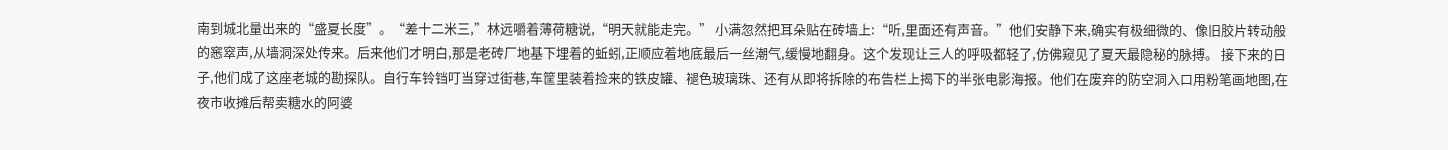南到城北量出来的“盛夏长度”。“差十二米三,”林远嚼着薄荷糖说,“明天就能走完。” 小满忽然把耳朵贴在砖墙上:“听,里面还有声音。”他们安静下来,确实有极细微的、像旧胶片转动般的窸窣声,从墙洞深处传来。后来他们才明白,那是老砖厂地基下埋着的蚯蚓,正顺应着地底最后一丝潮气,缓慢地翻身。这个发现让三人的呼吸都轻了,仿佛窥见了夏天最隐秘的脉搏。 接下来的日子,他们成了这座老城的勘探队。自行车铃铛叮当穿过街巷,车筐里装着捡来的铁皮罐、褪色玻璃珠、还有从即将拆除的布告栏上揭下的半张电影海报。他们在废弃的防空洞入口用粉笔画地图,在夜市收摊后帮卖糖水的阿婆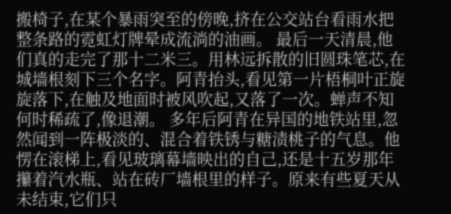搬椅子,在某个暴雨突至的傍晚,挤在公交站台看雨水把整条路的霓虹灯牌晕成流淌的油画。 最后一天清晨,他们真的走完了那十二米三。用林远拆散的旧圆珠笔芯,在城墙根刻下三个名字。阿青抬头,看见第一片梧桐叶正旋旋落下,在触及地面时被风吹起,又落了一次。蝉声不知何时稀疏了,像退潮。 多年后阿青在异国的地铁站里,忽然闻到一阵极淡的、混合着铁锈与糖渍桃子的气息。他愣在滚梯上,看见玻璃幕墙映出的自己,还是十五岁那年攥着汽水瓶、站在砖厂墙根里的样子。原来有些夏天从未结束,它们只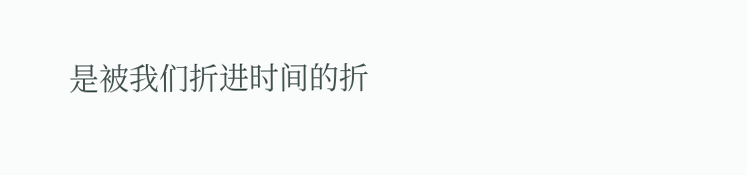是被我们折进时间的折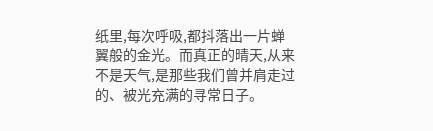纸里,每次呼吸,都抖落出一片蝉翼般的金光。而真正的晴天,从来不是天气,是那些我们曾并肩走过的、被光充满的寻常日子。